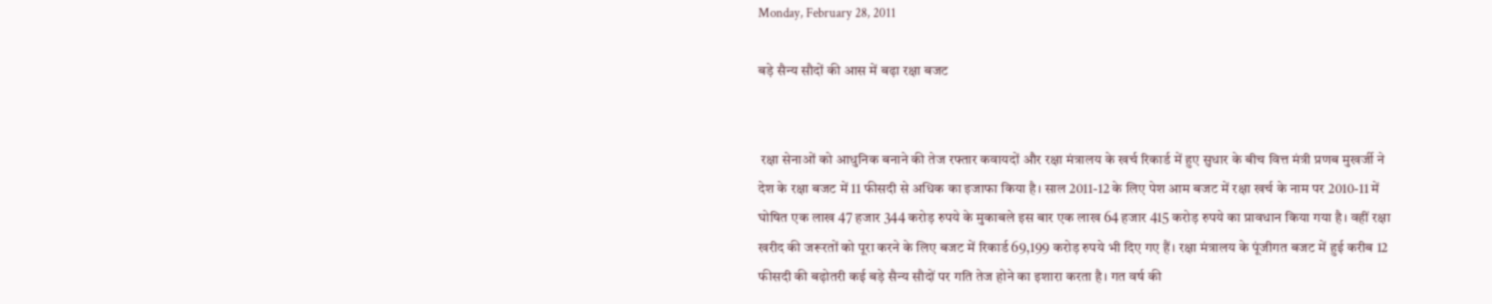Monday, February 28, 2011

बड़े सैन्य सौदों की आस में बढ़ा रक्षा बजट


 रक्षा सेनाओं को आधुनिक बनाने की तेज रफ्तार कवायदों और रक्षा मंत्रालय के खर्च रिकार्ड में हुए सुधार के बीच वित्त मंत्री प्रणब मुखर्जी ने देश के रक्षा बजट में 11 फीसदी से अधिक का इजाफा किया है। साल 2011-12 के लिए पेश आम बजट में रक्षा खर्च के नाम पर 2010-11 में घोषित एक लाख 47 हजार 344 करोड़ रुपये के मुकाबले इस बार एक लाख 64 हजार 415 करोड़ रुपये का प्रावधान किया गया है। वहीं रक्षा खरीद की जरूरतों को पूरा करने के लिए बजट में रिकार्ड 69,199 करोड़ रुपये भी दिए गए हैं। रक्षा मंत्रालय के पूंजीगत बजट में हुई करीब 12 फीसदी की बढ़ोतरी कई बड़े सैन्य सौदों पर गति तेज होने का इशारा करता है। गत वर्ष की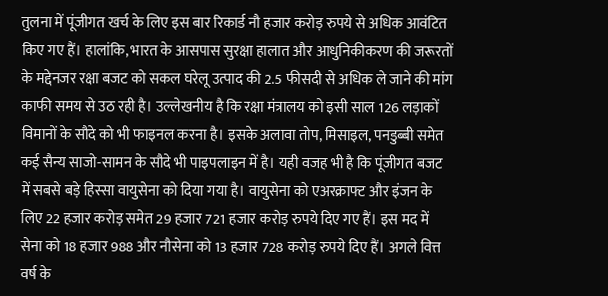तुलना में पूंजीगत खर्च के लिए इस बार रिकार्ड नौ हजार करोड़ रुपये से अधिक आवंटित किए गए हैं। हालांकि, भारत के आसपास सुरक्षा हालात और आधुनिकीकरण की जरूरतों के मद्देनजर रक्षा बजट को सकल घरेलू उत्पाद की 2.5 फीसदी से अधिक ले जाने की मांग काफी समय से उठ रही है। उल्लेखनीय है कि रक्षा मंत्रालय को इसी साल 126 लड़ाकों विमानों के सौदे को भी फाइनल करना है। इसके अलावा तोप, मिसाइल, पनडुब्बी समेत कई सैन्य साजो-सामन के सौदे भी पाइपलाइन में है। यही वजह भी है कि पूंजीगत बजट में सबसे बड़े हिस्सा वायुसेना को दिया गया है। वायुसेना को एअरक्राफ्ट और इंजन के लिए 22 हजार करोड़ समेत 29 हजार 721 हजार करोड़ रुपये दिए गए हैं। इस मद में सेना को 18 हजार 988 और नौसेना को 13 हजार 728 करोड़ रुपये दिए हैं। अगले वित्त वर्ष के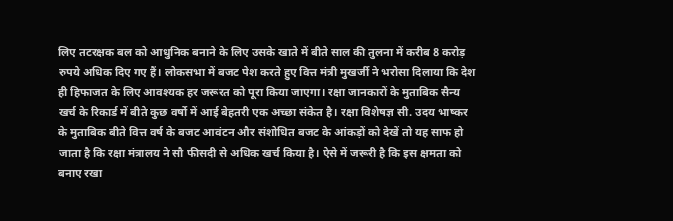लिए तटरक्षक बल को आधुनिक बनाने के लिए उसके खाते में बीते साल की तुलना में करीब 8 करोड़ रुपये अधिक दिए गए हैं। लोकसभा में बजट पेश करते हुए वित्त मंत्री मुखर्जी ने भरोसा दिलाया कि देश ही हिफाजत के लिए आवश्यक हर जरूरत को पूरा किया जाएगा। रक्षा जानकारों के मुताबिक सैन्य खर्च के रिकार्ड में बीते कुछ वर्षो में आई बेहतरी एक अच्छा संकेत है। रक्षा विशेषज्ञ सी. उदय भाष्कर के मुताबिक बीते वित्त वर्ष के बजट आवंटन और संशोधित बजट के आंकड़ों को देखें तो यह साफ हो जाता है कि रक्षा मंत्रालय ने सौ फीसदी से अधिक खर्च किया है। ऐसे में जरूरी है कि इस क्षमता को बनाए रखा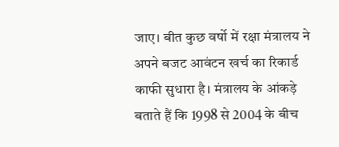जाए। बीत कुछ वर्षो में रक्षा मंत्रालय ने अपने बजट आवंटन खर्च का रिकार्ड काफी सुधारा है। मंत्रालय के आंकड़े बताते हैं कि 1998 से 2004 के बीच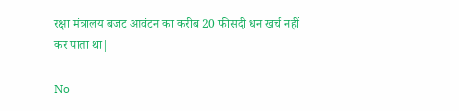रक्षा मंत्रालय बजट आवंटन का करीब 20 फीसदी धन खर्च नहीं कर पाता था|

No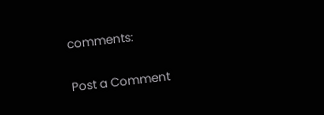comments:

Post a Comment